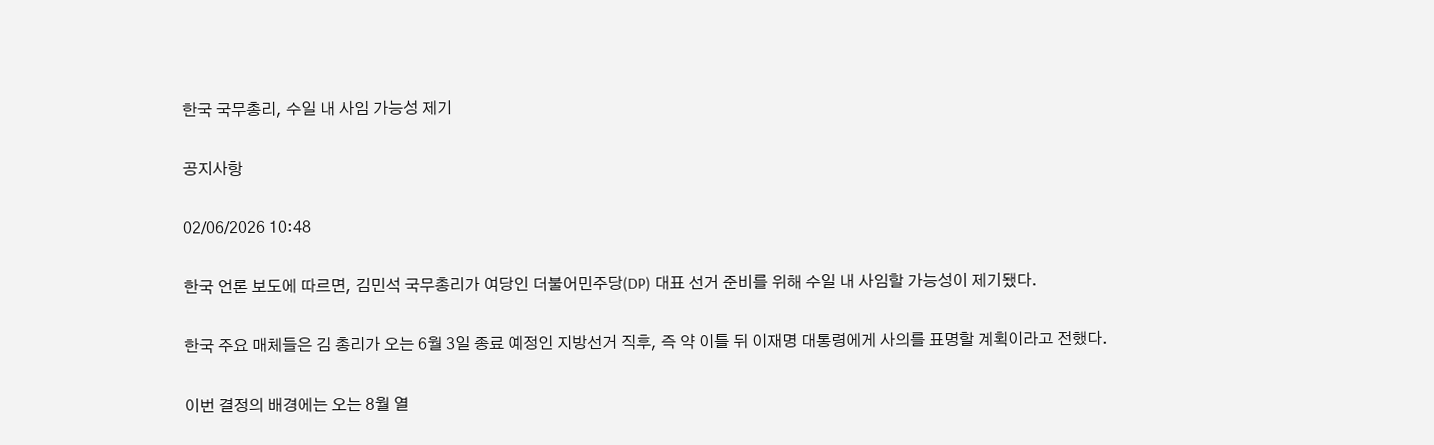한국 국무총리, 수일 내 사임 가능성 제기

공지사항

02/06/2026 10:48

한국 언론 보도에 따르면, 김민석 국무총리가 여당인 더불어민주당(DP) 대표 선거 준비를 위해 수일 내 사임할 가능성이 제기됐다.

한국 주요 매체들은 김 총리가 오는 6월 3일 종료 예정인 지방선거 직후, 즉 약 이틀 뒤 이재명 대통령에게 사의를 표명할 계획이라고 전했다.

이번 결정의 배경에는 오는 8월 열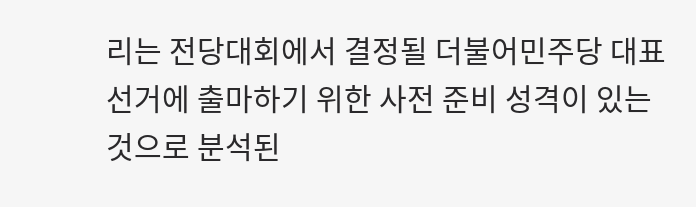리는 전당대회에서 결정될 더불어민주당 대표 선거에 출마하기 위한 사전 준비 성격이 있는 것으로 분석된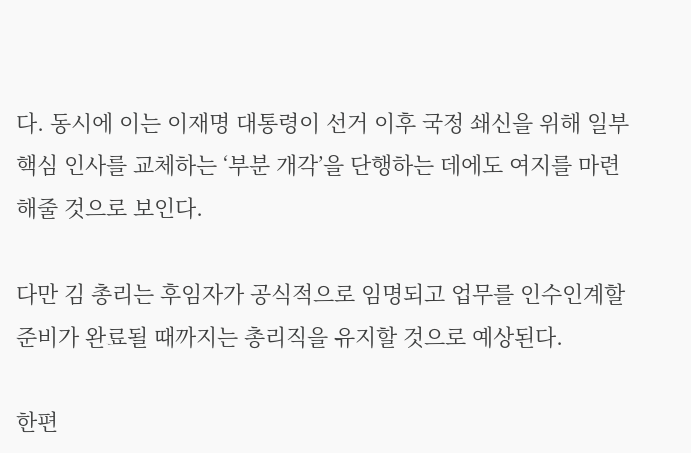다. 동시에 이는 이재명 대통령이 선거 이후 국정 쇄신을 위해 일부 핵심 인사를 교체하는 ‘부분 개각’을 단행하는 데에도 여지를 마련해줄 것으로 보인다.

다만 김 총리는 후임자가 공식적으로 임명되고 업무를 인수인계할 준비가 완료될 때까지는 총리직을 유지할 것으로 예상된다.

한편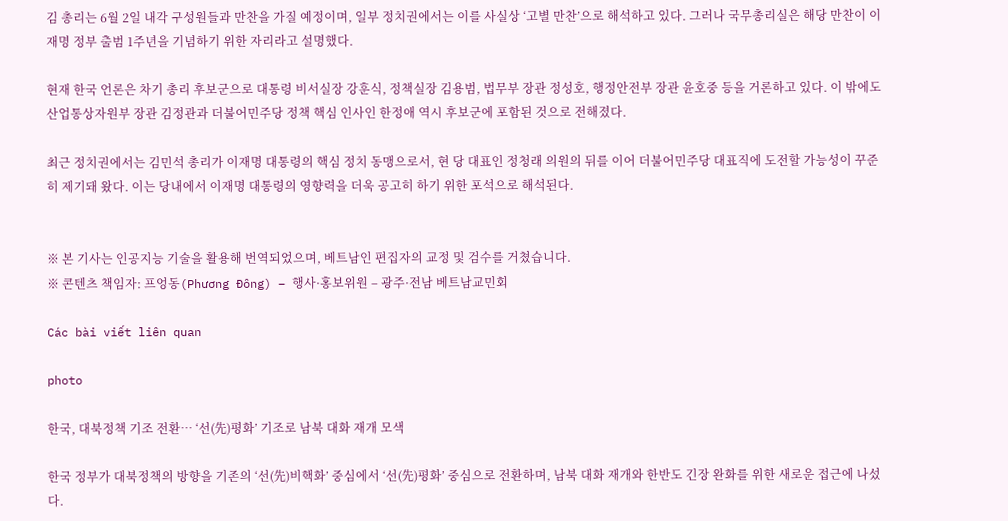김 총리는 6월 2일 내각 구성원들과 만찬을 가질 예정이며, 일부 정치권에서는 이를 사실상 ‘고별 만찬’으로 해석하고 있다. 그러나 국무총리실은 해당 만찬이 이재명 정부 출범 1주년을 기념하기 위한 자리라고 설명했다.

현재 한국 언론은 차기 총리 후보군으로 대통령 비서실장 강훈식, 정책실장 김용범, 법무부 장관 정성호, 행정안전부 장관 윤호중 등을 거론하고 있다. 이 밖에도 산업통상자원부 장관 김정관과 더불어민주당 정책 핵심 인사인 한정애 역시 후보군에 포함된 것으로 전해졌다.

최근 정치권에서는 김민석 총리가 이재명 대통령의 핵심 정치 동맹으로서, 현 당 대표인 정청래 의원의 뒤를 이어 더불어민주당 대표직에 도전할 가능성이 꾸준히 제기돼 왔다. 이는 당내에서 이재명 대통령의 영향력을 더욱 공고히 하기 위한 포석으로 해석된다.


※ 본 기사는 인공지능 기술을 활용해 번역되었으며, 베트남인 편집자의 교정 및 검수를 거쳤습니다.
※ 콘텐츠 책임자: 프엉동(Phương Đông) – 행사·홍보위원 – 광주·전남 베트남교민회

Các bài viết liên quan

photo

한국, 대북정책 기조 전환… ‘선(先)평화’ 기조로 남북 대화 재개 모색

한국 정부가 대북정책의 방향을 기존의 ‘선(先)비핵화’ 중심에서 ‘선(先)평화’ 중심으로 전환하며, 남북 대화 재개와 한반도 긴장 완화를 위한 새로운 접근에 나섰다.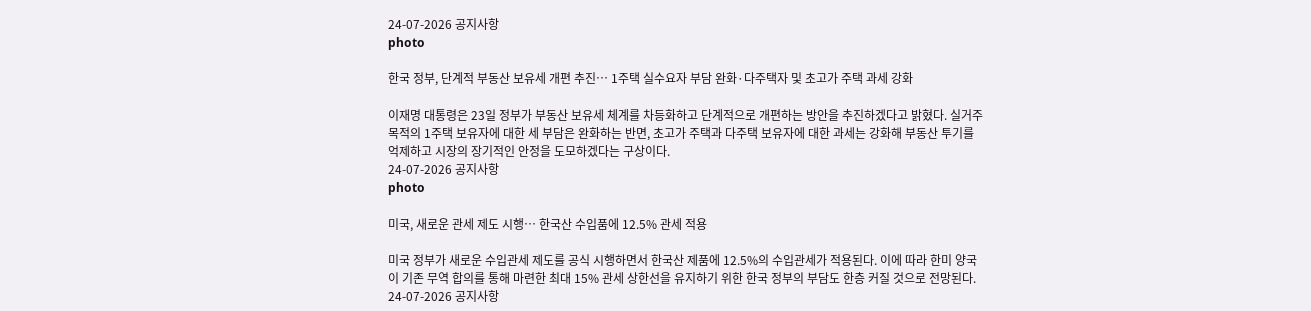24-07-2026 공지사항
photo

한국 정부, 단계적 부동산 보유세 개편 추진… 1주택 실수요자 부담 완화·다주택자 및 초고가 주택 과세 강화

이재명 대통령은 23일 정부가 부동산 보유세 체계를 차등화하고 단계적으로 개편하는 방안을 추진하겠다고 밝혔다. 실거주 목적의 1주택 보유자에 대한 세 부담은 완화하는 반면, 초고가 주택과 다주택 보유자에 대한 과세는 강화해 부동산 투기를 억제하고 시장의 장기적인 안정을 도모하겠다는 구상이다.
24-07-2026 공지사항
photo

미국, 새로운 관세 제도 시행… 한국산 수입품에 12.5% 관세 적용

미국 정부가 새로운 수입관세 제도를 공식 시행하면서 한국산 제품에 12.5%의 수입관세가 적용된다. 이에 따라 한미 양국이 기존 무역 합의를 통해 마련한 최대 15% 관세 상한선을 유지하기 위한 한국 정부의 부담도 한층 커질 것으로 전망된다.
24-07-2026 공지사항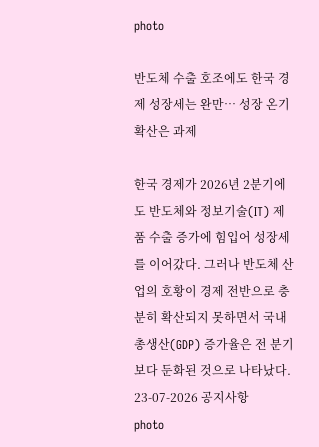photo

반도체 수출 호조에도 한국 경제 성장세는 완만… 성장 온기 확산은 과제

한국 경제가 2026년 2분기에도 반도체와 정보기술(IT) 제품 수출 증가에 힘입어 성장세를 이어갔다. 그러나 반도체 산업의 호황이 경제 전반으로 충분히 확산되지 못하면서 국내총생산(GDP) 증가율은 전 분기보다 둔화된 것으로 나타났다.
23-07-2026 공지사항
photo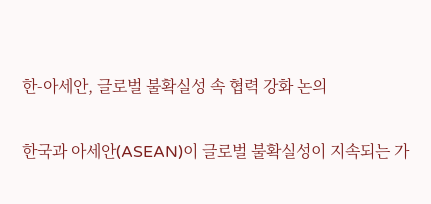한-아세안, 글로벌 불확실성 속 협력 강화 논의

한국과 아세안(ASEAN)이 글로벌 불확실성이 지속되는 가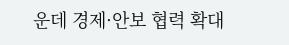운데 경제·안보 협력 확대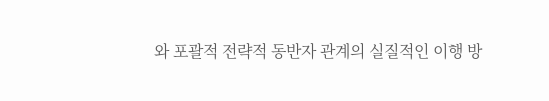와 포괄적 전략적 동반자 관계의 실질적인 이행 방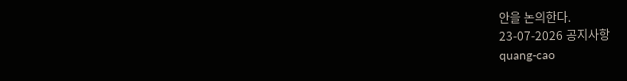안을 논의한다.
23-07-2026 공지사항
quang-cao